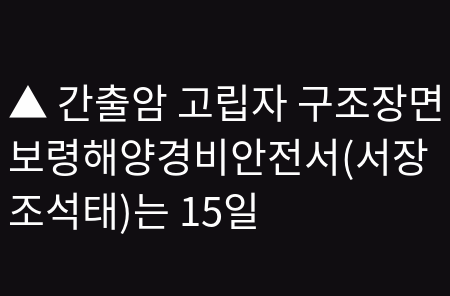▲ 간출암 고립자 구조장면
보령해양경비안전서(서장 조석태)는 15일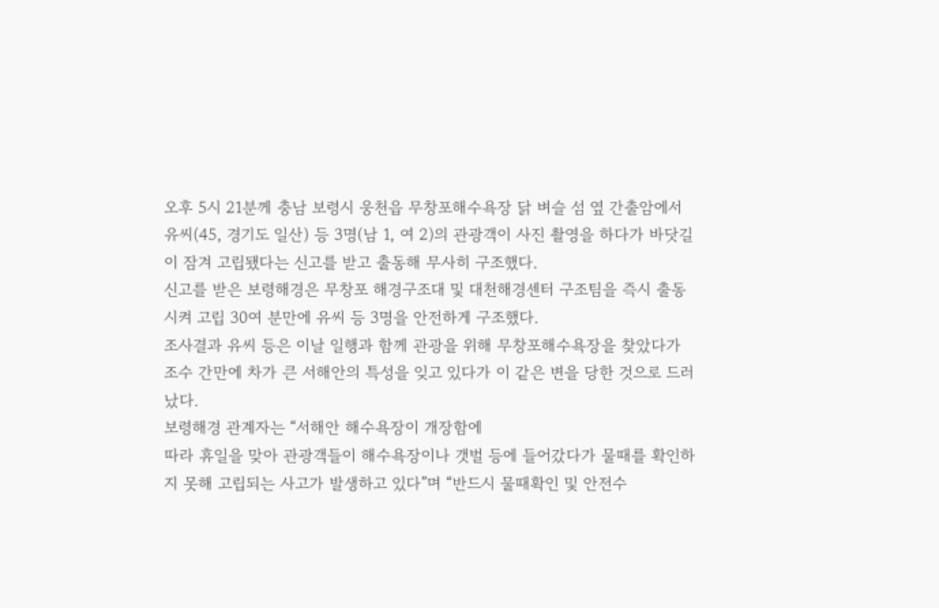오후 5시 21분께 충남 보령시 웅천읍 무창포해수욕장 닭 벼슬 섬 옆 간출암에서 유씨(45, 경기도 일산) 등 3명(남 1, 여 2)의 관광객이 사진 촬영을 하다가 바닷길이 잠겨 고립됐다는 신고를 받고 출동해 무사히 구조했다.
신고를 받은 보령해경은 무창포 해경구조대 및 대천해경센터 구조팀을 즉시 출동시켜 고립 30여 분만에 유씨 등 3명을 안전하게 구조했다.
조사결과 유씨 등은 이날 일행과 함께 관광을 위해 무창포해수욕장을 찾았다가 조수 간만에 차가 큰 서해안의 특성을 잊고 있다가 이 같은 변을 당한 것으로 드러났다.
보령해경 관계자는 “서해안 해수욕장이 개장함에
따라 휴일을 맞아 관광객들이 해수욕장이나 갯벌 등에 들어갔다가 물때를 확인하지 못해 고립되는 사고가 발생하고 있다”며 “반드시 물때확인 및 안전수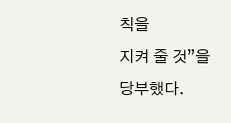칙을
지켜 줄 것”을
당부했다.